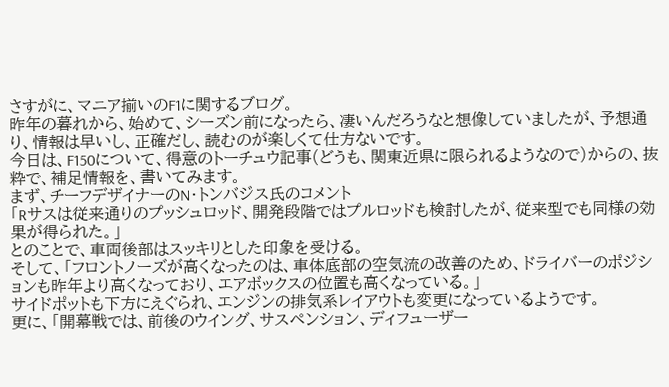さすがに、マニア揃いのF1に関するブログ。
昨年の暮れから、始めて、シーズン前になったら、凄いんだろうなと想像していましたが、予想通り、情報は早いし、正確だし、読むのが楽しくて仕方ないです。
今日は、F150について、得意のトーチュウ記事(どうも、関東近県に限られるようなので)からの、抜粋で、補足情報を、書いてみます。
まず、チーフデザイナーのN・トンバジス氏のコメント
「Rサスは従来通りのプッシュロッド、開発段階ではプルロッドも検討したが、従来型でも同様の効果が得られた。」
とのことで、車両後部はスッキリとした印象を受ける。
そして、「フロントノーズが高くなったのは、車体底部の空気流の改善のため、ドライバーのポジションも昨年より高くなっており、エアボックスの位置も高くなっている。」
サイドポットも下方にえぐられ、エンジンの排気系レイアウトも変更になっているようです。
更に、「開幕戦では、前後のウイング、サスペンション、ディフューザー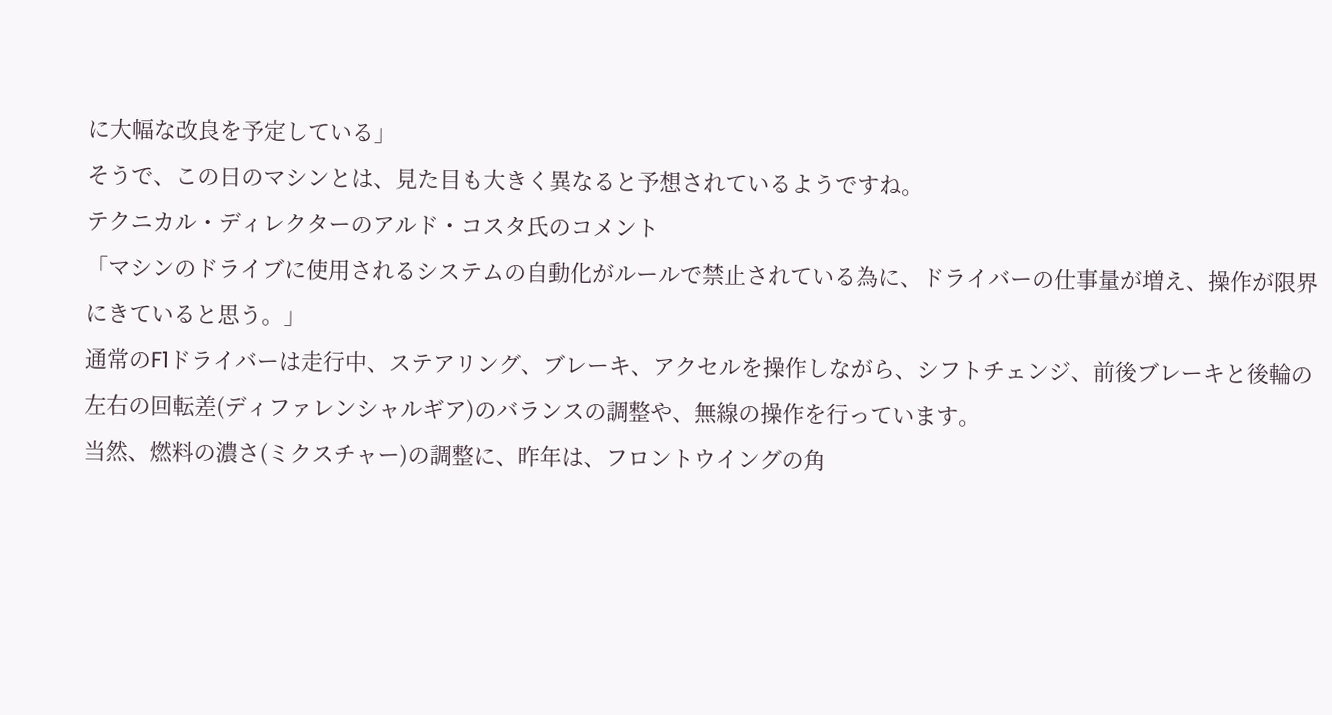に大幅な改良を予定している」
そうで、この日のマシンとは、見た目も大きく異なると予想されているようですね。
テクニカル・ディレクターのアルド・コスタ氏のコメント
「マシンのドライブに使用されるシステムの自動化がルールで禁止されている為に、ドライバーの仕事量が増え、操作が限界にきていると思う。」
通常のF1ドライバーは走行中、ステアリング、ブレーキ、アクセルを操作しながら、シフトチェンジ、前後ブレーキと後輪の左右の回転差(ディファレンシャルギア)のバランスの調整や、無線の操作を行っています。
当然、燃料の濃さ(ミクスチャー)の調整に、昨年は、フロントウイングの角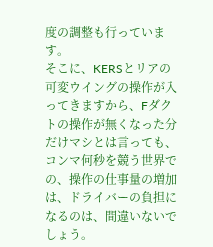度の調整も行っています。
そこに、KERSとリアの可変ウイングの操作が入ってきますから、Fダクトの操作が無くなった分だけマシとは言っても、コンマ何秒を競う世界での、操作の仕事量の増加は、ドライバーの負担になるのは、間違いないでしょう。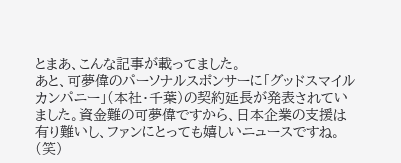とまあ、こんな記事が載ってました。
あと、可夢偉のパーソナルスポンサーに「グッドスマイルカンパニー」(本社・千葉)の契約延長が発表されていました。資金難の可夢偉ですから、日本企業の支援は有り難いし、ファンにとっても嬉しいニュースですね。(笑)